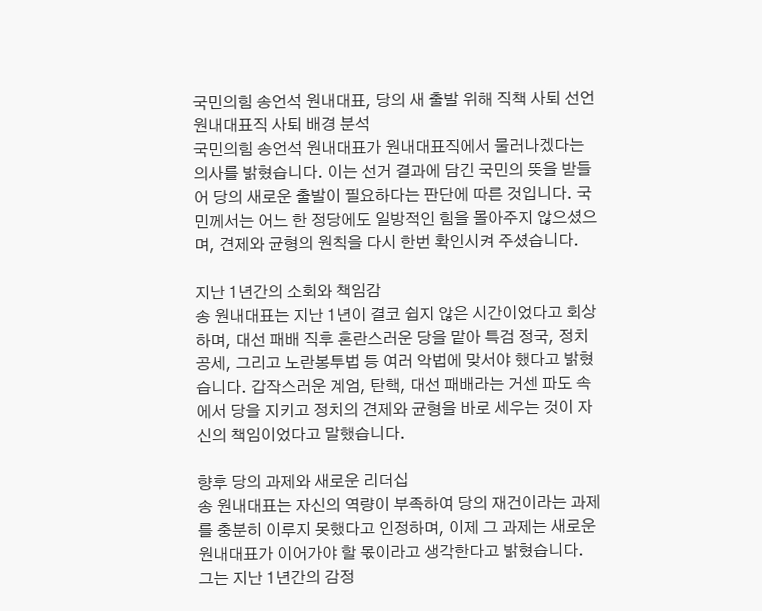국민의힘 송언석 원내대표, 당의 새 출발 위해 직책 사퇴 선언
원내대표직 사퇴 배경 분석
국민의힘 송언석 원내대표가 원내대표직에서 물러나겠다는 의사를 밝혔습니다. 이는 선거 결과에 담긴 국민의 뜻을 받들어 당의 새로운 출발이 필요하다는 판단에 따른 것입니다. 국민께서는 어느 한 정당에도 일방적인 힘을 몰아주지 않으셨으며, 견제와 균형의 원칙을 다시 한번 확인시켜 주셨습니다.

지난 1년간의 소회와 책임감
송 원내대표는 지난 1년이 결코 쉽지 않은 시간이었다고 회상하며, 대선 패배 직후 혼란스러운 당을 맡아 특검 정국, 정치 공세, 그리고 노란봉투법 등 여러 악법에 맞서야 했다고 밝혔습니다. 갑작스러운 계엄, 탄핵, 대선 패배라는 거센 파도 속에서 당을 지키고 정치의 견제와 균형을 바로 세우는 것이 자신의 책임이었다고 말했습니다.

향후 당의 과제와 새로운 리더십
송 원내대표는 자신의 역량이 부족하여 당의 재건이라는 과제를 충분히 이루지 못했다고 인정하며, 이제 그 과제는 새로운 원내대표가 이어가야 할 몫이라고 생각한다고 밝혔습니다. 그는 지난 1년간의 감정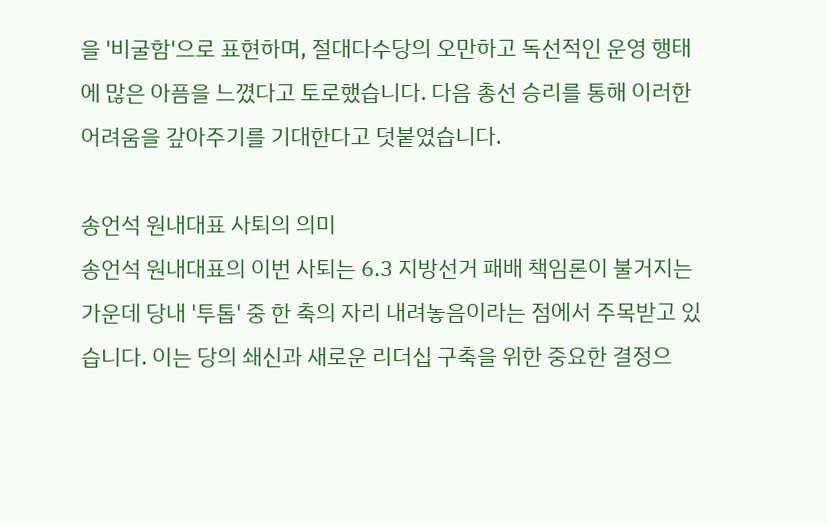을 '비굴함'으로 표현하며, 절대다수당의 오만하고 독선적인 운영 행태에 많은 아픔을 느꼈다고 토로했습니다. 다음 총선 승리를 통해 이러한 어려움을 갚아주기를 기대한다고 덧붙였습니다.

송언석 원내대표 사퇴의 의미
송언석 원내대표의 이번 사퇴는 6.3 지방선거 패배 책임론이 불거지는 가운데 당내 '투톱' 중 한 축의 자리 내려놓음이라는 점에서 주목받고 있습니다. 이는 당의 쇄신과 새로운 리더십 구축을 위한 중요한 결정으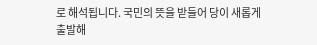로 해석됩니다. 국민의 뜻을 받들어 당이 새롭게 출발해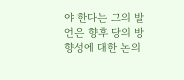야 한다는 그의 발언은 향후 당의 방향성에 대한 논의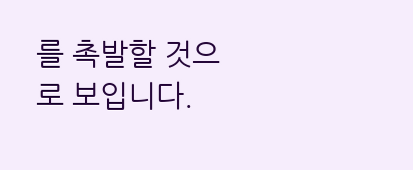를 촉발할 것으로 보입니다.